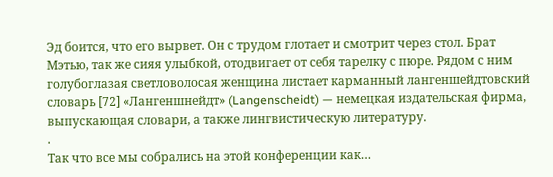Эд боится, что его вырвет. Он с трудом глотает и смотрит через стол. Брат Мэтью, так же сияя улыбкой, отодвигает от себя тарелку с пюре. Рядом с ним голубоглазая светловолосая женщина листает карманный лангеншейдтовский словарь [72] «Лангеншнейдт» (Langenscheidt) — немецкая издательская фирма, выпускающая словари, а также лингвистическую литературу.
.
Так что все мы собрались на этой конференции как…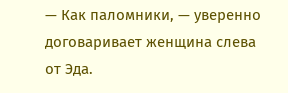— Как паломники, — уверенно договаривает женщина слева от Эда.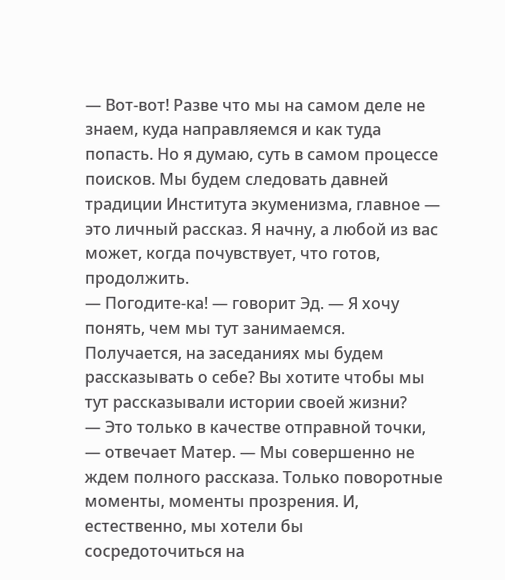— Вот-вот! Разве что мы на самом деле не знаем, куда направляемся и как туда попасть. Но я думаю, суть в самом процессе поисков. Мы будем следовать давней традиции Института экуменизма, главное — это личный рассказ. Я начну, а любой из вас может, когда почувствует, что готов, продолжить.
— Погодите-ка! — говорит Эд. — Я хочу понять, чем мы тут занимаемся. Получается, на заседаниях мы будем рассказывать о себе? Вы хотите чтобы мы тут рассказывали истории своей жизни?
— Это только в качестве отправной точки, — отвечает Матер. — Мы совершенно не ждем полного рассказа. Только поворотные моменты, моменты прозрения. И, естественно, мы хотели бы сосредоточиться на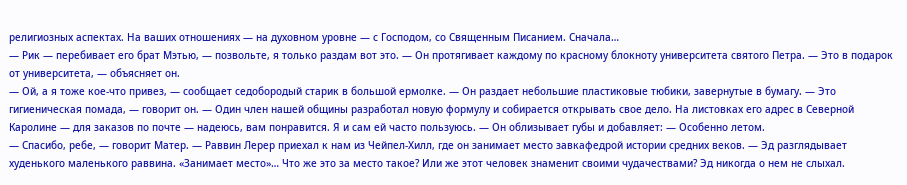религиозных аспектах. На ваших отношениях — на духовном уровне — с Господом, со Священным Писанием. Сначала…
— Рик — перебивает его брат Мэтью, — позвольте, я только раздам вот это. — Он протягивает каждому по красному блокноту университета святого Петра. — Это в подарок от университета, — объясняет он.
— Ой, а я тоже кое-что привез, — сообщает седобородый старик в большой ермолке. — Он раздает небольшие пластиковые тюбики, завернутые в бумагу. — Это гигиеническая помада, — говорит он. — Один член нашей общины разработал новую формулу и собирается открывать свое дело. На листовках его адрес в Северной Каролине — для заказов по почте — надеюсь, вам понравится. Я и сам ей часто пользуюсь. — Он облизывает губы и добавляет: — Особенно летом.
— Спасибо, ребе, — говорит Матер. — Раввин Лерер приехал к нам из Чейпел-Хилл, где он занимает место завкафедрой истории средних веков. — Эд разглядывает худенького маленького раввина. «Занимает место»… Что же это за место такое? Или же этот человек знаменит своими чудачествами? Эд никогда о нем не слыхал.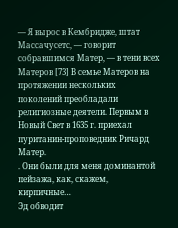— Я вырос в Кембридже, штат Массачусетс, — говорит собравшимся Матер, — в тени всех Матеров [73] В семье Матеров на протяжении нескольких поколений преобладали религиозные деятели. Первым в Новый Свет в 1635 г. приехал пуританин-проповедник Ричард Матер.
. Они были для меня доминантой пейзажа, как, скажем, кирпичные…
Эд обводит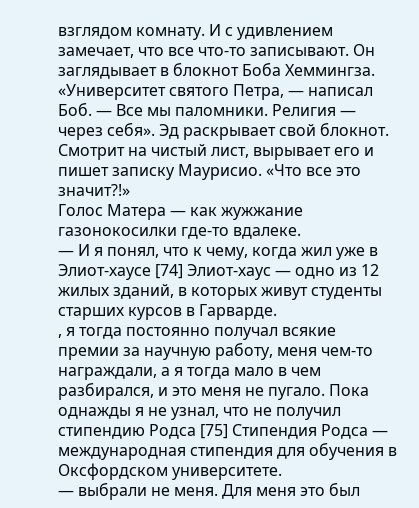взглядом комнату. И с удивлением замечает, что все что-то записывают. Он заглядывает в блокнот Боба Хеммингза. «Университет святого Петра, — написал Боб. — Все мы паломники. Религия — через себя». Эд раскрывает свой блокнот. Смотрит на чистый лист, вырывает его и пишет записку Маурисио. «Что все это значит?!»
Голос Матера — как жужжание газонокосилки где-то вдалеке.
— И я понял, что к чему, когда жил уже в Элиот-хаусе [74] Элиот-хаус — одно из 12 жилых зданий, в которых живут студенты старших курсов в Гарварде.
, я тогда постоянно получал всякие премии за научную работу, меня чем-то награждали, а я тогда мало в чем разбирался, и это меня не пугало. Пока однажды я не узнал, что не получил стипендию Родса [75] Стипендия Родса — международная стипендия для обучения в Оксфордском университете.
— выбрали не меня. Для меня это был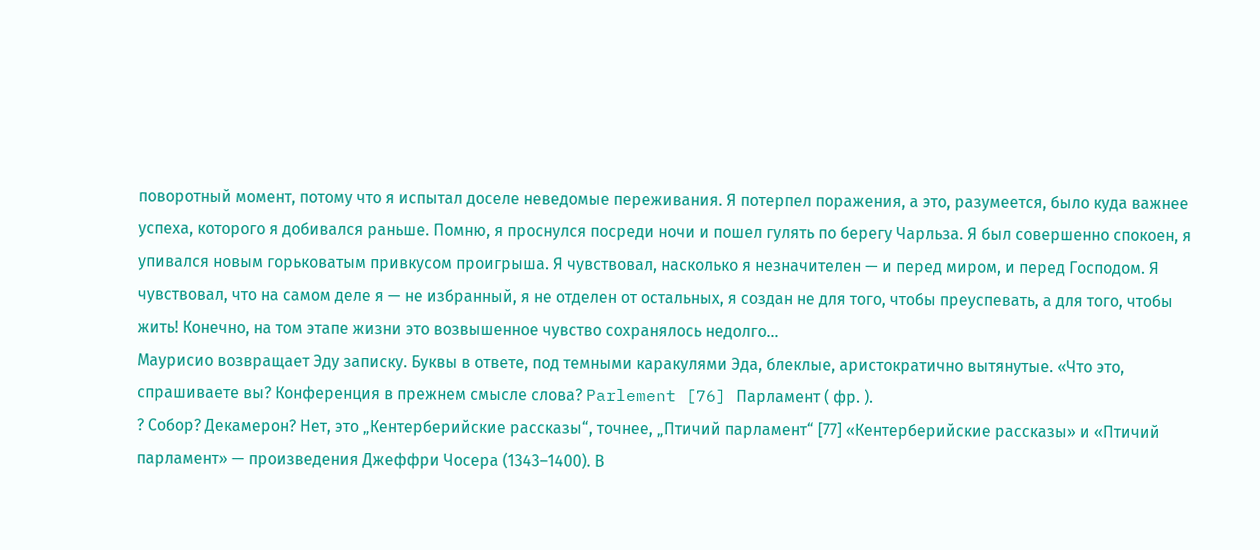поворотный момент, потому что я испытал доселе неведомые переживания. Я потерпел поражения, а это, разумеется, было куда важнее успеха, которого я добивался раньше. Помню, я проснулся посреди ночи и пошел гулять по берегу Чарльза. Я был совершенно спокоен, я упивался новым горьковатым привкусом проигрыша. Я чувствовал, насколько я незначителен — и перед миром, и перед Господом. Я чувствовал, что на самом деле я — не избранный, я не отделен от остальных, я создан не для того, чтобы преуспевать, а для того, чтобы жить! Конечно, на том этапе жизни это возвышенное чувство сохранялось недолго…
Маурисио возвращает Эду записку. Буквы в ответе, под темными каракулями Эда, блеклые, аристократично вытянутые. «Что это, спрашиваете вы? Конференция в прежнем смысле слова? Parlement [76] Парламент ( фр. ).
? Собор? Декамерон? Нет, это „Кентерберийские рассказы“, точнее, „Птичий парламент“ [77] «Кентерберийские рассказы» и «Птичий парламент» — произведения Джеффри Чосера (1343–1400). В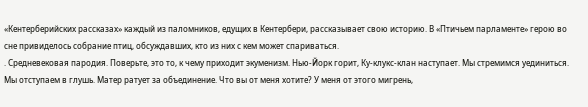«Кентерберийских рассказах» каждый из паломников, едущих в Кентербери, рассказывает свою историю. В «Птичьем парламенте» герою во сне привиделось собрание птиц, обсуждавших, кто из них с кем может спариваться.
. Средневековая пародия. Поверьте, это то, к чему приходит экуменизм. Нью-Йорк горит, Ку-клукс-клан наступает. Мы стремимся уединиться. Мы отступаем в глушь. Матер ратует за объединение. Что вы от меня хотите? У меня от этого мигрень,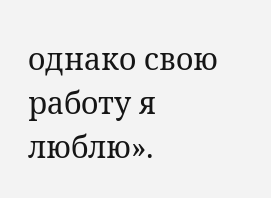однако свою работу я люблю».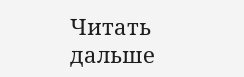Читать дальше